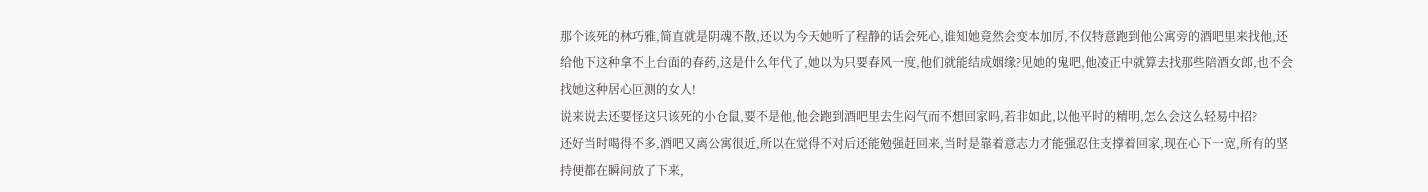那个该死的林巧雅,简直就是阴魂不散,还以为今天她听了程静的话会死心,谁知她竟然会变本加厉,不仅特意跑到他公寓旁的酒吧里来找他,还给他下这种拿不上台面的春药,这是什么年代了,她以为只要春风一度,他们就能结成姻缘?见她的鬼吧,他凌正中就算去找那些陪酒女郎,也不会找她这种居心叵测的女人!
说来说去还要怪这只该死的小仓鼠,要不是他,他会跑到酒吧里去生闷气而不想回家吗,若非如此,以他平时的精明,怎么会这么轻易中招?
还好当时喝得不多,酒吧又离公寓很近,所以在觉得不对后还能勉强赶回来,当时是靠着意志力才能强忍住支撑着回家,现在心下一宽,所有的坚持便都在瞬间放了下来,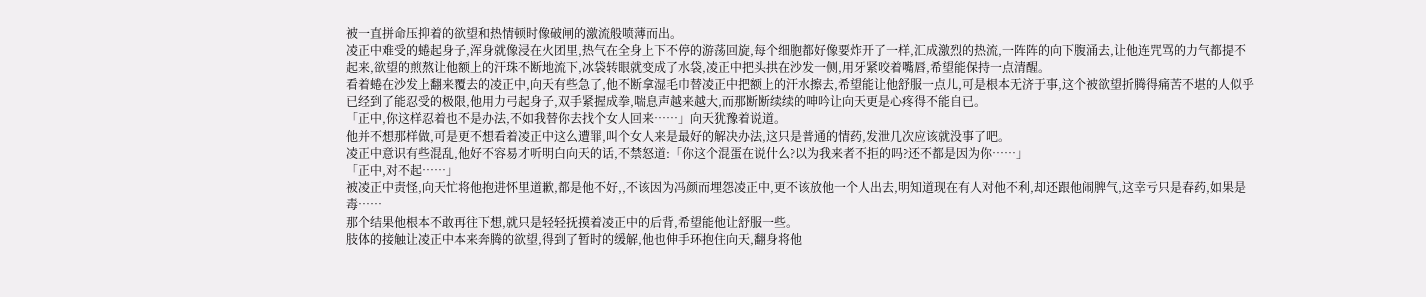被一直拼命压抑着的欲望和热情顿时像破闸的激流般喷薄而出。
凌正中难受的蜷起身子,浑身就像浸在火团里,热气在全身上下不停的游荡回旋,每个细胞都好像要炸开了一样,汇成激烈的热流,一阵阵的向下腹涌去,让他连咒骂的力气都提不起来,欲望的煎熬让他额上的汗珠不断地流下,冰袋转眼就变成了水袋,凌正中把头拱在沙发一侧,用牙紧咬着嘴唇,希望能保持一点清醒。
看着蜷在沙发上翻来覆去的凌正中,向天有些急了,他不断拿湿毛巾替凌正中把额上的汗水擦去,希望能让他舒服一点儿,可是根本无济于事,这个被欲望折腾得痛苦不堪的人似乎已经到了能忍受的极限,他用力弓起身子,双手紧握成拳,喘息声越来越大,而那断断续续的呻吟让向天更是心疼得不能自已。
「正中,你这样忍着也不是办法,不如我替你去找个女人回来……」向天犹豫着说道。
他并不想那样做,可是更不想看着凌正中这么遭罪,叫个女人来是最好的解决办法,这只是普通的情药,发泄几次应该就没事了吧。
凌正中意识有些混乱,他好不容易才听明白向天的话,不禁怒道:「你这个混蛋在说什么?以为我来者不拒的吗?还不都是因为你……」
「正中,对不起……」
被凌正中责怪,向天忙将他抱进怀里道歉,都是他不好,,不该因为冯颜而埋怨凌正中,更不该放他一个人出去,明知道现在有人对他不利,却还跟他闹脾气,这幸亏只是春药,如果是毒……
那个结果他根本不敢再往下想,就只是轻轻抚摸着凌正中的后背,希望能他让舒服一些。
肢体的接触让凌正中本来奔腾的欲望,得到了暂时的缓解,他也伸手环抱住向天,翻身将他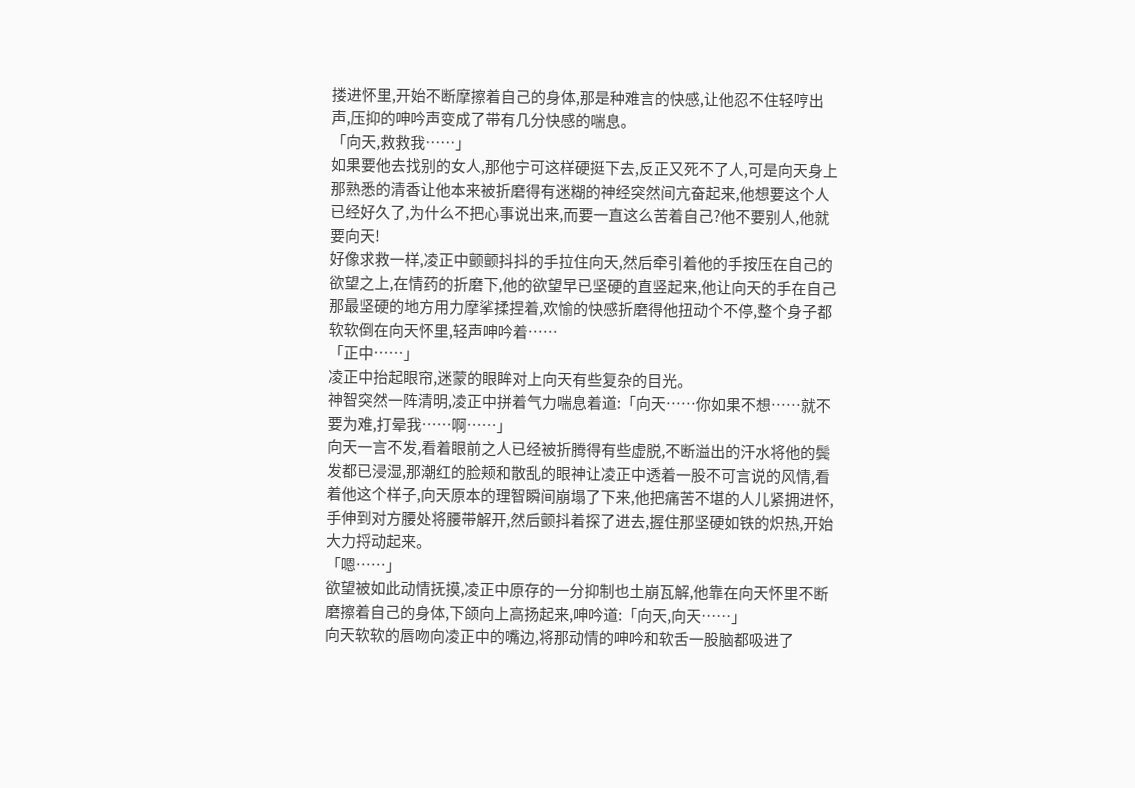搂进怀里,开始不断摩擦着自己的身体,那是种难言的快感,让他忍不住轻哼出声,压抑的呻吟声变成了带有几分快感的喘息。
「向天,救救我……」
如果要他去找别的女人,那他宁可这样硬挺下去,反正又死不了人,可是向天身上那熟悉的清香让他本来被折磨得有迷糊的神经突然间亢奋起来,他想要这个人已经好久了,为什么不把心事说出来,而要一直这么苦着自己?他不要别人,他就要向天!
好像求救一样,凌正中颤颤抖抖的手拉住向天,然后牵引着他的手按压在自己的欲望之上,在情药的折磨下,他的欲望早已坚硬的直竖起来,他让向天的手在自己那最坚硬的地方用力摩挲揉捏着,欢愉的快感折磨得他扭动个不停,整个身子都软软倒在向天怀里,轻声呻吟着……
「正中……」
凌正中抬起眼帘,迷蒙的眼眸对上向天有些复杂的目光。
神智突然一阵清明,凌正中拼着气力喘息着道:「向天……你如果不想……就不要为难,打晕我……啊……」
向天一言不发,看着眼前之人已经被折腾得有些虚脱,不断溢出的汗水将他的鬓发都已浸湿,那潮红的脸颊和散乱的眼神让凌正中透着一股不可言说的风情,看着他这个样子,向天原本的理智瞬间崩塌了下来,他把痛苦不堪的人儿紧拥进怀,手伸到对方腰处将腰带解开,然后颤抖着探了进去,握住那坚硬如铁的炽热,开始大力捋动起来。
「嗯……」
欲望被如此动情抚摸,凌正中原存的一分抑制也土崩瓦解,他靠在向天怀里不断磨擦着自己的身体,下颌向上高扬起来,呻吟道:「向天,向天……」
向天软软的唇吻向凌正中的嘴边,将那动情的呻吟和软舌一股脑都吸进了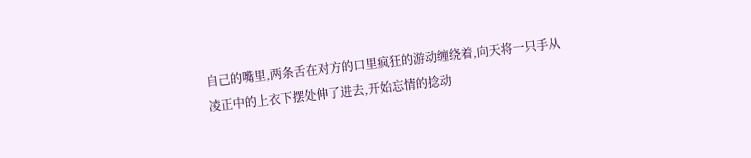自己的嘴里,两条舌在对方的口里疯狂的游动缠绕着,向天将一只手从凌正中的上衣下摆处伸了进去,开始忘情的捻动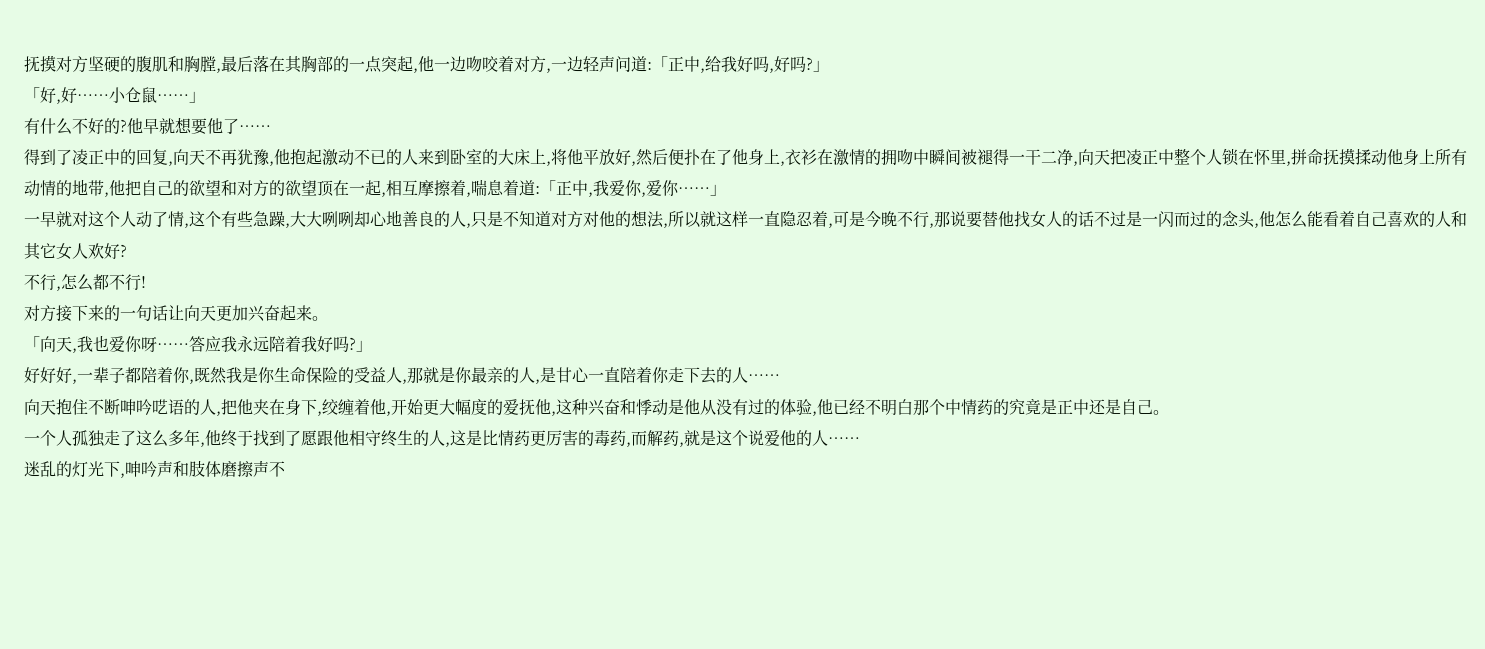抚摸对方坚硬的腹肌和胸膛,最后落在其胸部的一点突起,他一边吻咬着对方,一边轻声问道:「正中,给我好吗,好吗?」
「好,好……小仓鼠……」
有什么不好的?他早就想要他了……
得到了凌正中的回复,向天不再犹豫,他抱起激动不已的人来到卧室的大床上,将他平放好,然后便扑在了他身上,衣衫在激情的拥吻中瞬间被褪得一干二净,向天把凌正中整个人锁在怀里,拼命抚摸揉动他身上所有动情的地带,他把自己的欲望和对方的欲望顶在一起,相互摩擦着,喘息着道:「正中,我爱你,爱你……」
一早就对这个人动了情,这个有些急躁,大大咧咧却心地善良的人,只是不知道对方对他的想法,所以就这样一直隐忍着,可是今晚不行,那说要替他找女人的话不过是一闪而过的念头,他怎么能看着自己喜欢的人和其它女人欢好?
不行,怎么都不行!
对方接下来的一句话让向天更加兴奋起来。
「向天,我也爱你呀……答应我永远陪着我好吗?」
好好好,一辈子都陪着你,既然我是你生命保险的受益人,那就是你最亲的人,是甘心一直陪着你走下去的人……
向天抱住不断呻吟呓语的人,把他夹在身下,绞缠着他,开始更大幅度的爱抚他,这种兴奋和悸动是他从没有过的体验,他已经不明白那个中情药的究竟是正中还是自己。
一个人孤独走了这么多年,他终于找到了愿跟他相守终生的人,这是比情药更厉害的毒药,而解药,就是这个说爱他的人……
迷乱的灯光下,呻吟声和肢体磨擦声不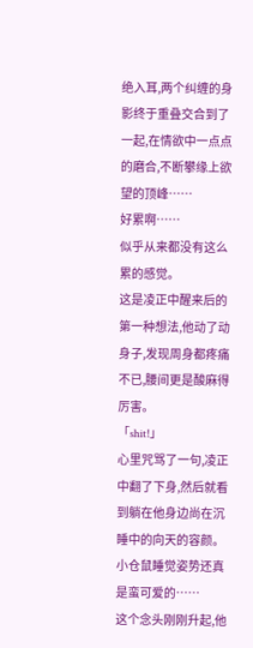绝入耳,两个纠缠的身影终于重叠交合到了一起,在情欲中一点点的磨合,不断攀缘上欲望的顶峰……
好累啊……
似乎从来都没有这么累的感觉。
这是凌正中醒来后的第一种想法,他动了动身子,发现周身都疼痛不已,腰间更是酸麻得厉害。
「shit!」
心里咒骂了一句,凌正中翻了下身,然后就看到躺在他身边尚在沉睡中的向天的容颜。
小仓鼠睡觉姿势还真是蛮可爱的……
这个念头刚刚升起,他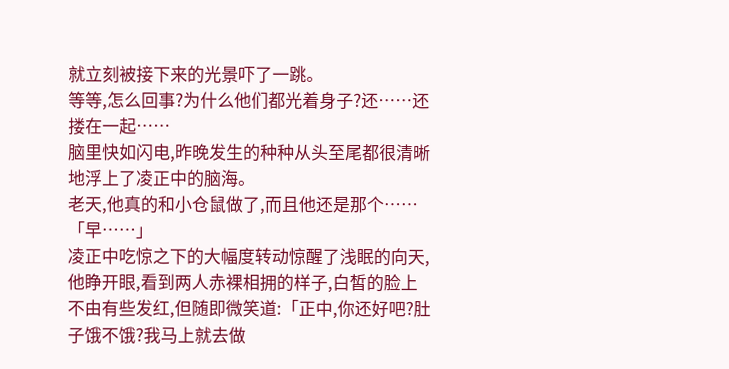就立刻被接下来的光景吓了一跳。
等等,怎么回事?为什么他们都光着身子?还……还搂在一起……
脑里快如闪电,昨晚发生的种种从头至尾都很清晰地浮上了凌正中的脑海。
老天,他真的和小仓鼠做了,而且他还是那个……
「早……」
凌正中吃惊之下的大幅度转动惊醒了浅眠的向天,他睁开眼,看到两人赤裸相拥的样子,白皙的脸上不由有些发红,但随即微笑道:「正中,你还好吧?肚子饿不饿?我马上就去做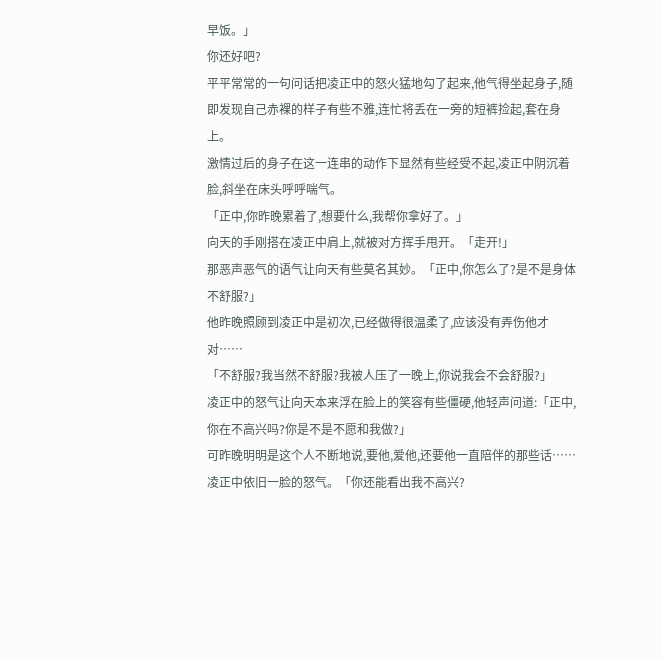早饭。」
你还好吧?
平平常常的一句问话把凌正中的怒火猛地勾了起来,他气得坐起身子,随即发现自己赤裸的样子有些不雅,连忙将丢在一旁的短裤捡起,套在身上。
激情过后的身子在这一连串的动作下显然有些经受不起,凌正中阴沉着脸,斜坐在床头呼呼喘气。
「正中,你昨晚累着了,想要什么,我帮你拿好了。」
向天的手刚搭在凌正中肩上,就被对方挥手甩开。「走开!」
那恶声恶气的语气让向天有些莫名其妙。「正中,你怎么了?是不是身体不舒服?」
他昨晚照顾到凌正中是初次,已经做得很温柔了,应该没有弄伤他才对……
「不舒服?我当然不舒服?我被人压了一晚上,你说我会不会舒服?」
凌正中的怒气让向天本来浮在脸上的笑容有些僵硬,他轻声问道:「正中,你在不高兴吗?你是不是不愿和我做?」
可昨晚明明是这个人不断地说,要他,爱他,还要他一直陪伴的那些话……
凌正中依旧一脸的怒气。「你还能看出我不高兴?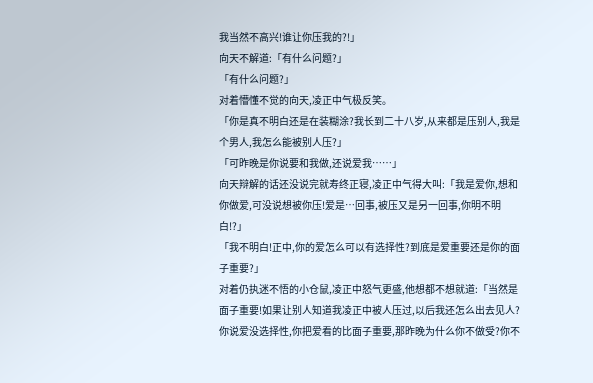我当然不高兴!谁让你压我的?!」
向天不解道:「有什么问题?」
「有什么问题?」
对着懵懂不觉的向天,凌正中气极反笑。
「你是真不明白还是在装糊涂?我长到二十八岁,从来都是压别人,我是个男人,我怎么能被别人压?」
「可昨晚是你说要和我做,还说爱我……」
向天辩解的话还没说完就寿终正寝,凌正中气得大叫:「我是爱你,想和你做爱,可没说想被你压!爱是…回事,被压又是另一回事,你明不明白!?」
「我不明白!正中,你的爱怎么可以有选择性?到底是爱重要还是你的面子重要?」
对着仍执迷不悟的小仓鼠,凌正中怒气更盛,他想都不想就道:「当然是面子重要!如果让别人知道我凌正中被人压过,以后我还怎么出去见人?你说爱没选择性,你把爱看的比面子重要,那昨晚为什么你不做受?你不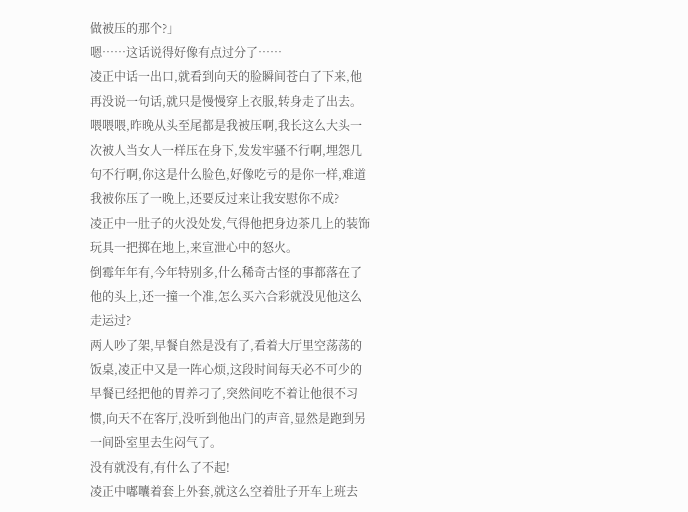做被压的那个?」
嗯……这话说得好像有点过分了……
凌正中话一出口,就看到向天的脸瞬间苍白了下来,他再没说一句话,就只是慢慢穿上衣服,转身走了出去。
喂喂喂,昨晚从头至尾都是我被压啊,我长这么大头一次被人当女人一样压在身下,发发牢骚不行啊,埋怨几句不行啊,你这是什么脸色,好像吃亏的是你一样,难道我被你压了一晚上,还要反过来让我安慰你不成?
凌正中一肚子的火没处发,气得他把身边茶几上的装饰玩具一把掷在地上,来宣泄心中的怒火。
倒霉年年有,今年特别多,什么稀奇古怪的事都落在了他的头上,还一撞一个准,怎么买六合彩就没见他这么走运过?
两人吵了架,早餐自然是没有了,看着大厅里空荡荡的饭桌,凌正中又是一阵心烦,这段时间每天必不可少的早餐已经把他的胃养刁了,突然间吃不着让他很不习惯,向天不在客厅,没听到他出门的声音,显然是跑到另一间卧室里去生闷气了。
没有就没有,有什么了不起!
凌正中嘟囔着套上外套,就这么空着肚子开车上班去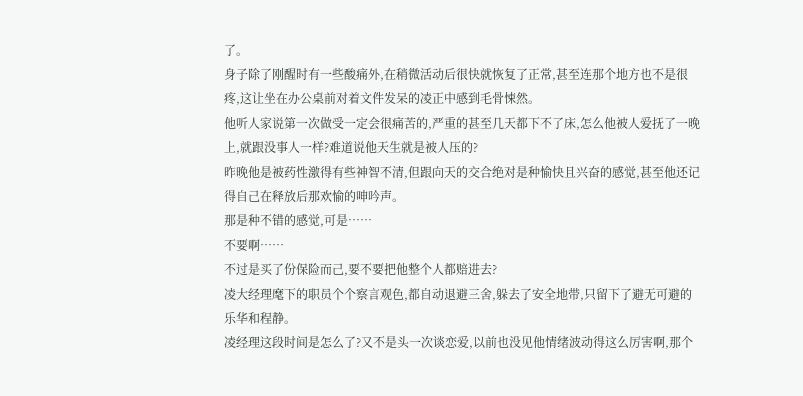了。
身子除了刚醒时有一些酸痛外,在稍微活动后很快就恢复了正常,甚至连那个地方也不是很疼,这让坐在办公桌前对着文件发呆的凌正中感到毛骨悚然。
他听人家说第一次做受一定会很痛苦的,严重的甚至几天都下不了床,怎么他被人爱抚了一晚上,就跟没事人一样?难道说他天生就是被人压的?
昨晚他是被药性激得有些神智不清,但跟向天的交合绝对是种愉快且兴奋的感觉,甚至他还记得自己在释放后那欢愉的呻吟声。
那是种不错的感觉,可是……
不要啊……
不过是买了份保险而己,要不要把他整个人都赔进去?
凌大经理麾下的职员个个察言观色,都自动退避三舍,躲去了安全地带,只留下了避无可避的乐华和程静。
凌经理这段时间是怎么了?又不是头一次谈恋爱,以前也没见他情绪波动得这么厉害啊,那个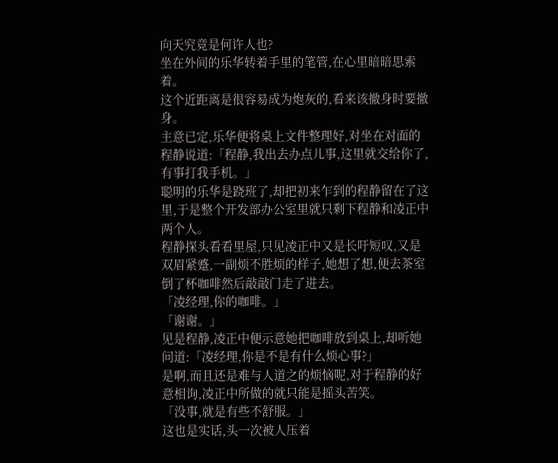向天究竟是何许人也?
坐在外间的乐华转着手里的笔管,在心里暗暗思索着。
这个近距离是很容易成为炮灰的,看来该撤身时要撤身。
主意已定,乐华便将桌上文件整理好,对坐在对面的程静说道:「程静,我出去办点儿事,这里就交给你了,有事打我手机。」
聪明的乐华是跷班了,却把初来乍到的程静留在了这里,于是整个开发部办公室里就只剩下程静和凌正中两个人。
程静探头看看里屋,只见凌正中又是长吁短叹,又是双眉紧蹙,一副烦不胜烦的样子,她想了想,便去茶室倒了杯咖啡然后敲敲门走了进去。
「凌经理,你的咖啡。」
「谢谢。」
见是程静,凌正中便示意她把咖啡放到桌上,却听她问道:「凌经理,你是不是有什么烦心事?」
是啊,而且还是难与人道之的烦恼呢,对于程静的好意相询,凌正中所做的就只能是摇头苦笑。
「没事,就是有些不舒服。」
这也是实话,头一次被人压着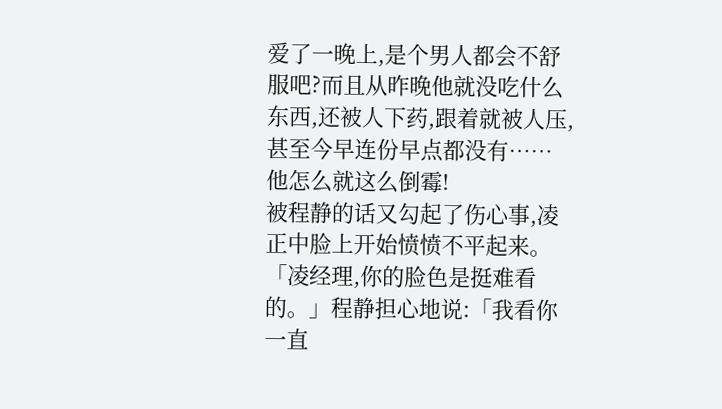爱了一晚上,是个男人都会不舒服吧?而且从昨晚他就没吃什么东西,还被人下药,跟着就被人压,甚至今早连份早点都没有……
他怎么就这么倒霉!
被程静的话又勾起了伤心事,凌正中脸上开始愤愤不平起来。
「凌经理,你的脸色是挺难看的。」程静担心地说:「我看你一直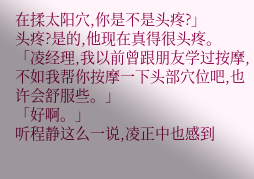在揉太阳穴,你是不是头疼?」
头疼?是的,他现在真得很头疼。
「凌经理,我以前曾跟朋友学过按摩,不如我帮你按摩一下头部穴位吧,也许会舒服些。」
「好啊。」
听程静这么一说,凌正中也感到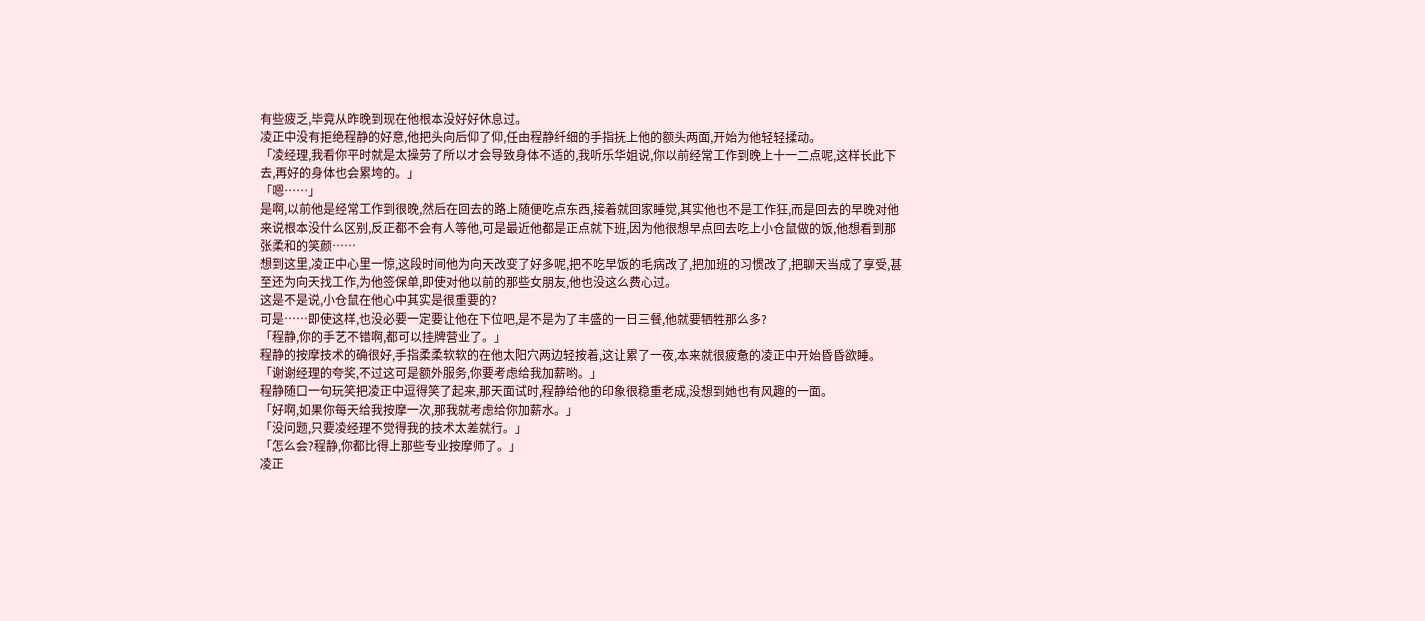有些疲乏,毕竟从昨晚到现在他根本没好好休息过。
凌正中没有拒绝程静的好意,他把头向后仰了仰,任由程静纤细的手指抚上他的额头两面,开始为他轻轻揉动。
「凌经理,我看你平时就是太操劳了所以才会导致身体不适的,我听乐华姐说,你以前经常工作到晚上十一二点呢,这样长此下去,再好的身体也会累垮的。」
「嗯……」
是啊,以前他是经常工作到很晚,然后在回去的路上随便吃点东西,接着就回家睡觉,其实他也不是工作狂,而是回去的早晚对他来说根本没什么区别,反正都不会有人等他,可是最近他都是正点就下班,因为他很想早点回去吃上小仓鼠做的饭,他想看到那张柔和的笑颜……
想到这里,凌正中心里一惊,这段时间他为向天改变了好多呢,把不吃早饭的毛病改了,把加班的习惯改了,把聊天当成了享受,甚至还为向天找工作,为他签保单,即使对他以前的那些女朋友,他也没这么费心过。
这是不是说,小仓鼠在他心中其实是很重要的?
可是……即使这样,也没必要一定要让他在下位吧,是不是为了丰盛的一日三餐,他就要牺牲那么多?
「程静,你的手艺不错啊,都可以挂牌营业了。」
程静的按摩技术的确很好,手指柔柔软软的在他太阳穴两边轻按着,这让累了一夜,本来就很疲惫的凌正中开始昏昏欲睡。
「谢谢经理的夸奖,不过这可是额外服务,你要考虑给我加薪哟。」
程静随口一句玩笑把凌正中逗得笑了起来,那天面试时,程静给他的印象很稳重老成,没想到她也有风趣的一面。
「好啊,如果你每天给我按摩一次,那我就考虑给你加薪水。」
「没问题,只要凌经理不觉得我的技术太差就行。」
「怎么会?程静,你都比得上那些专业按摩师了。」
凌正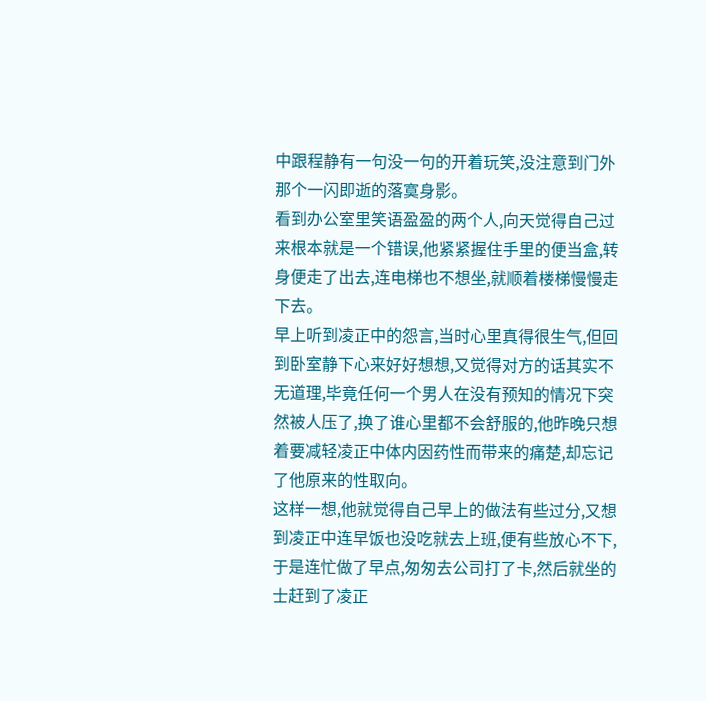中跟程静有一句没一句的开着玩笑,没注意到门外那个一闪即逝的落寞身影。
看到办公室里笑语盈盈的两个人,向天觉得自己过来根本就是一个错误,他紧紧握住手里的便当盒,转身便走了出去,连电梯也不想坐,就顺着楼梯慢慢走下去。
早上听到凌正中的怨言,当时心里真得很生气,但回到卧室静下心来好好想想,又觉得对方的话其实不无道理,毕竟任何一个男人在没有预知的情况下突然被人压了,换了谁心里都不会舒服的,他昨晚只想着要减轻凌正中体内因药性而带来的痛楚,却忘记了他原来的性取向。
这样一想,他就觉得自己早上的做法有些过分,又想到凌正中连早饭也没吃就去上班,便有些放心不下,于是连忙做了早点,匆匆去公司打了卡,然后就坐的士赶到了凌正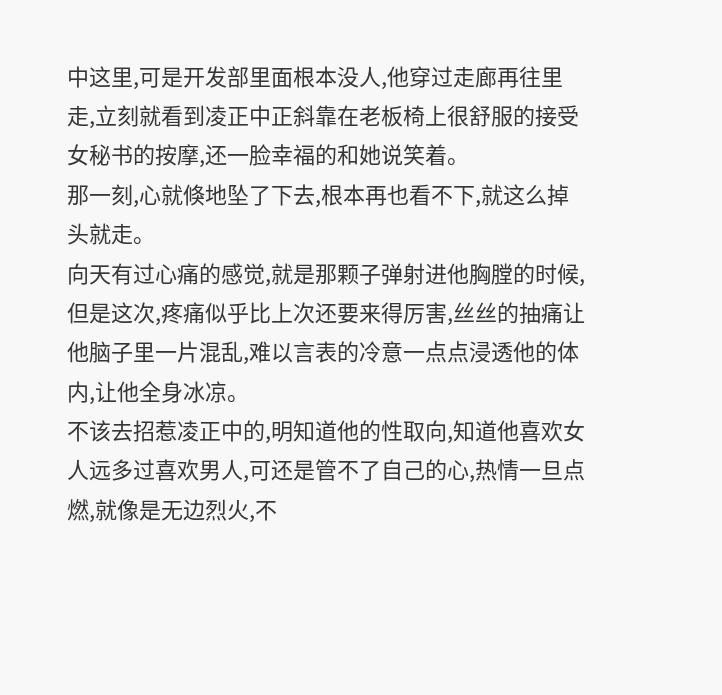中这里,可是开发部里面根本没人,他穿过走廊再往里走,立刻就看到凌正中正斜靠在老板椅上很舒服的接受女秘书的按摩,还一脸幸福的和她说笑着。
那一刻,心就倏地坠了下去,根本再也看不下,就这么掉头就走。
向天有过心痛的感觉,就是那颗子弹射进他胸膛的时候,但是这次,疼痛似乎比上次还要来得厉害,丝丝的抽痛让他脑子里一片混乱,难以言表的冷意一点点浸透他的体内,让他全身冰凉。
不该去招惹凌正中的,明知道他的性取向,知道他喜欢女人远多过喜欢男人,可还是管不了自己的心,热情一旦点燃,就像是无边烈火,不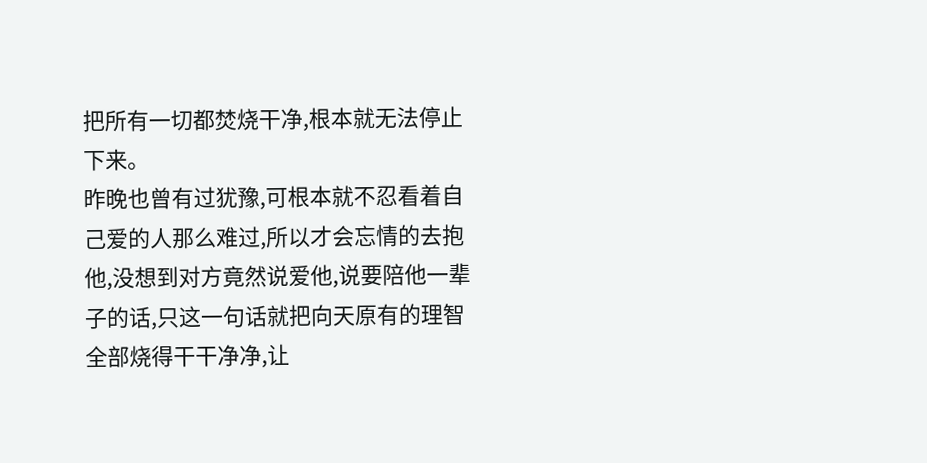把所有一切都焚烧干净,根本就无法停止下来。
昨晚也曾有过犹豫,可根本就不忍看着自己爱的人那么难过,所以才会忘情的去抱他,没想到对方竟然说爱他,说要陪他一辈子的话,只这一句话就把向天原有的理智全部烧得干干净净,让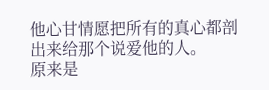他心甘情愿把所有的真心都剖出来给那个说爱他的人。
原来是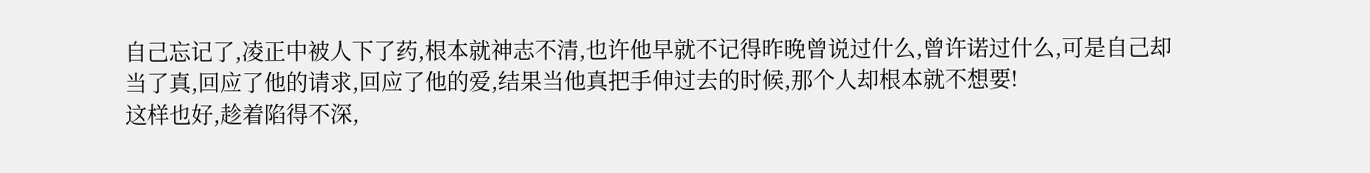自己忘记了,凌正中被人下了药,根本就神志不清,也许他早就不记得昨晚曾说过什么,曾许诺过什么,可是自己却当了真,回应了他的请求,回应了他的爱,结果当他真把手伸过去的时候,那个人却根本就不想要!
这样也好,趁着陷得不深,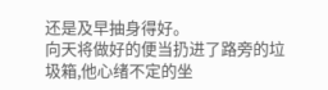还是及早抽身得好。
向天将做好的便当扔进了路旁的垃圾箱,他心绪不定的坐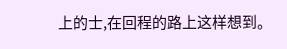上的士,在回程的路上这样想到。